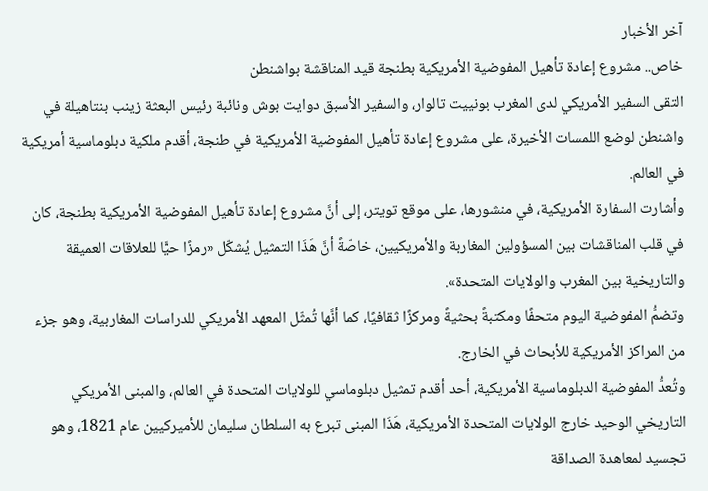آخر الأخبار
خاص.. مشروع إعادة تأهيل المفوضية الأمريكية بطنجة قيد المناقشة بواشنطن
التقى السفير الأمريكي لدى المغرب بونييت تالوار، والسفير الأسبق دوايت بوش ونائبة رئيس البعثة زينب بنتاهيلة في واشنطن لوضع اللمسات الأخيرة، على مشروع إعادة تأهيل المفوضية الأمريكية في طنجة، أقدم ملكية دبلوماسية أمريكية في العالم.
وأشارت السفارة الأمريكية، في منشورها، على موقع تويتر، إلى أنَّ مشروع إعادة تأهيل المفوضية الأمريكية بطنجة، كان في قلب المناقشات بين المسؤولين المغاربة والأمريكيين، خاصّةً أنَّ هَذَا التمثيل يُشكّل «رمزًا حيًّا للعلاقات العميقة والتاريخية بين المغرب والولايات المتحدة».
وتضمُّ المفوضية اليوم متحفًا ومكتبةً بحثيةً ومركزًا ثقافيًا، كما أنَّها تُمثّل المعهد الأمريكي للدراسات المغاربية، وهو جزء من المراكز الأمريكية للأبحاث في الخارج.
وتُعدُّ المفوضية الدبلوماسية الأمريكية، أحد أقدم تمثيل دبلوماسي للولايات المتحدة في العالم، والمبنى الأمريكي التاريخي الوحيد خارج الولايات المتحدة الأمريكية، هَذَا المبنى تبرع به السلطان سليمان للأميركيين عام 1821، وهو تجسيد لمعاهدة الصداقة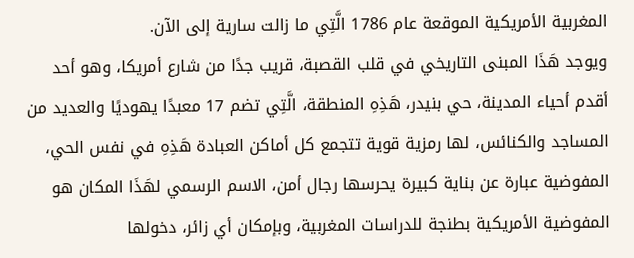المغربية الأمريكية الموقعة عام 1786 الَّتِي ما زالت سارية إلى الآن.
ويوجد هَذَا المبنى التاريخي في قلب القصبة، قريب جدًا من شارع أمريكا، وهو أحد أقدم أحياء المدينة، حي بنيدر، هَذِهِ المنطقة، الَّتِي تضم 17 معبدًا يهوديًا والعديد من المساجد والكنائس، لها رمزية قوية تتجمع كل أماكن العبادة هَذِهِ في نفس الحي، المفوضية عبارة عن بناية كبيرة يحرسها رجال أمن، الاسم الرسمي لهَذَا المكان هو المفوضية الأمريكية بطنجة للدراسات المغربية، وبإمكان أي زائر، دخولها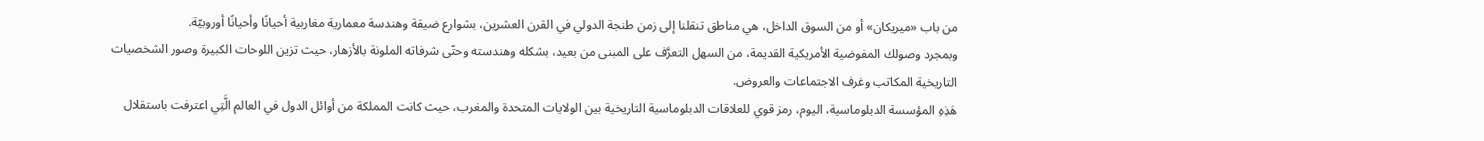من باب «ميريكان» أو من السوق الداخل، هي مناطق تنقلنا إلى زمن طنجة الدولي في القرن العشرين، بشوارع ضيقة وهندسة معمارية مغاربية أحيانًا وأحيانًا أوروبيّة.
وبمجرد وصولك المفوضية الأمريكية القديمة، من السهل التعرَّف على المبنى من بعيد، بشكله وهندسته وحتّى شرفاته الملونة بالأزهار، حيث تزين اللوحات الكبيرة وصور الشخصيات التاريخية المكاتب وغرف الاجتماعات والعروض.
هَذِهِ المؤسسة الدبلوماسية، اليوم، رمز قوي للعلاقات الدبلوماسية التاريخية بين الولايات المتحدة والمغرب، حيث كانت المملكة من أوائل الدول في العالم الَّتِي اعترفت باستقلال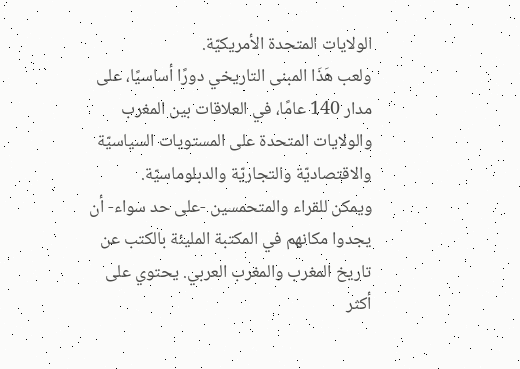الولايات المتحدة الأمريكيّة.
ولعب هَذَا المبنى التاريخي دورًا أساسيًا، على مدار 140 عامًا، في العلاقات بين المغرب والولايات المتحدة على المستويات السياسيّة والاقتصاديّة والتجاريّة والدبلوماسيّة.
ويمكن للقراء والمتحمسين -على حد سواء- أن يجدوا مكانهم في المكتبة المليئة بالكتب عن تاريخ المغرب والمغرب العربي. يحتوي على أكثر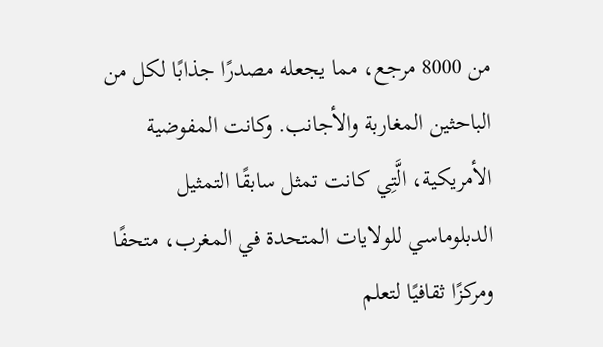من 8000 مرجع، مما يجعله مصدرًا جذابًا لكل من الباحثين المغاربة والأجانب. وكانت المفوضية الأمريكية، الَّتِي كانت تمثل سابقًا التمثيل الدبلوماسي للولايات المتحدة في المغرب، متحفًا ومركزًا ثقافيًا لتعلم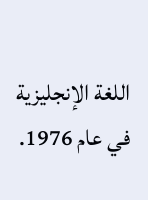اللغة الإنجليزية في عام 1976.